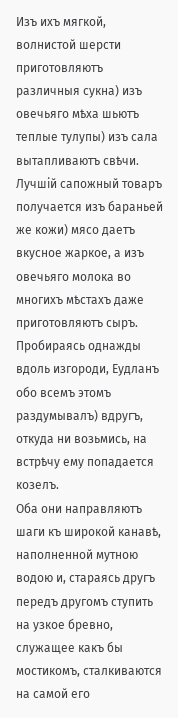Изъ ихъ мягкой, волнистой шерсти приготовляютъ различныя сукна) изъ овечьяго мѣха шьютъ теплые тулупы) изъ сала вытапливаютъ свѣчи. Лучшій сапожный товаръ получается изъ бараньей же кожи) мясо даетъ вкусное жаркое, а изъ овечьяго молока во многихъ мѣстахъ даже приготовляютъ сыръ.
Пробираясь однажды вдоль изгороди, Еудланъ обо всемъ этомъ раздумывалъ) вдругъ, откуда ни возьмись, на встрѣчу ему попадается козелъ.
Оба они направляютъ шаги къ широкой канавѣ, наполненной мутною водою и, стараясь другъ передъ другомъ ступить на узкое бревно, служащее какъ бы мостикомъ, сталкиваются на самой его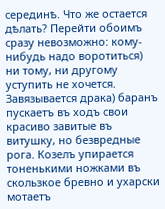серединѣ. Что же остается дѣлать? Перейти обоимъ сразу невозможно: кому-нибудь надо воротиться) ни тому, ни другому уступить не хочется. Завязывается драка) баранъ пускаетъ въ ходъ свои красиво завитые въ витушку, но безвредные рога. Козелъ упирается тоненькими ножками въ скользкое бревно и ухарски мотаетъ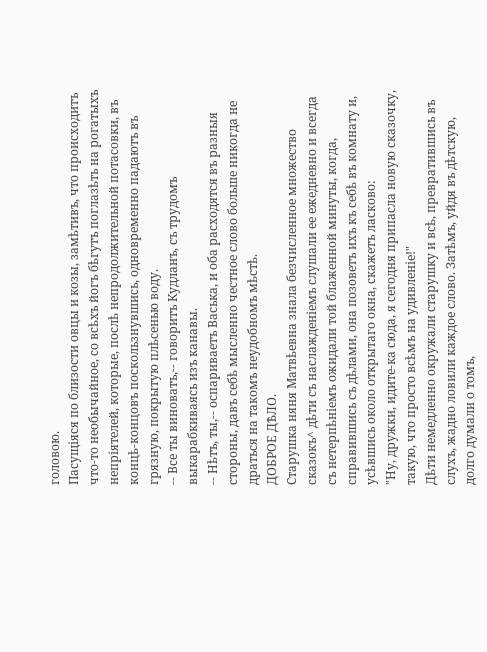головою.
Пасущіяся по близости овцы и козы, замѣтивъ, что происходитъ что-то необычайное, со всѣхъ йогъ бѣгутъ поглазѣть на рогатыхъ непріятелей, которые, послѣ непродолжительной потасовки, въ концѣ-концовъ поскользнувшись, одновременно падаютъ въ грязную, покрытую плѣсенью воду.
-- Все ты виноватъ,-- говоритъ Кудланъ, съ трудомъ выкарабкиваясь изъ канавы.
-- Нѣтъ, ты,-- оспариваетъ Васька, и оба расходятся въ разныя стороны, давъ себѣ мысленно честное слово больше никогда не драться на такомъ неудобномъ мѣстѣ.
ДОБРОЕ ДѢЛО.
Старушка няня Матвѣевна знала безчисленное множество сказокъ^ дѣти съ наслажденіемъ слушали ее ежедневно и всегда съ нетерпѣніемъ ожидали той блаженной минуты, когда, справившись съ дѣлами, она позоветъ ихъ къ себѣ въ комнату и, усѣвшись около открытаго окна, скажетъ ласково:
"Ну, дружки, идите-ка сюда, я сегодня припасла новую сказочку, такую, что просто всѣмъ на удивленіе!"
Дѣти немедленно окружали старушку и всѣ, превратившись въ слухъ, жадно ловили каждое слово. Затѣмъ, уйдя въ дѣтскую, долго думали о томъ,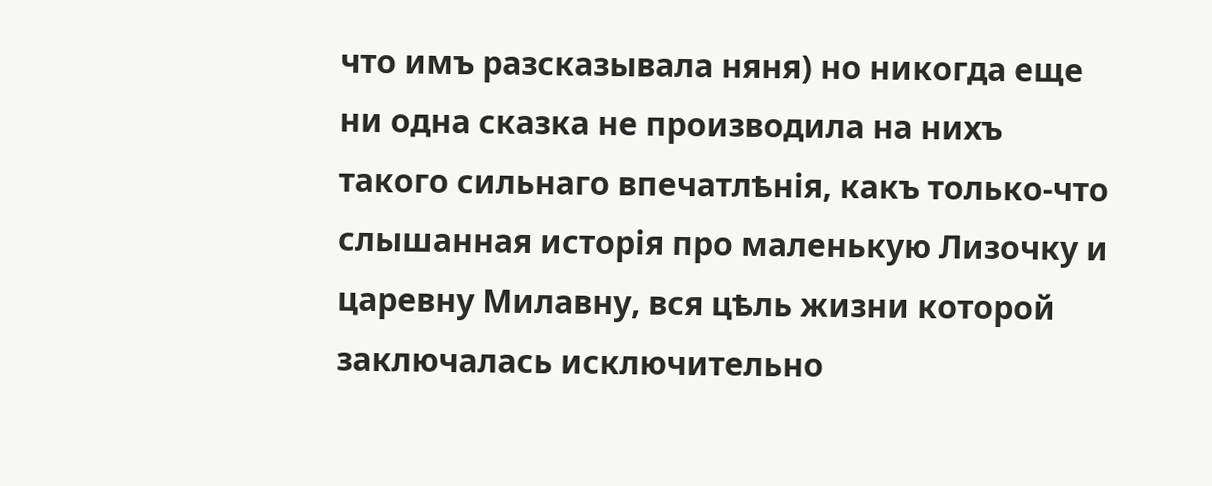что имъ разсказывала няня) но никогда еще ни одна сказка не производила на нихъ такого сильнаго впечатлѣнія, какъ только-что слышанная исторія про маленькую Лизочку и царевну Милавну, вся цѣль жизни которой заключалась исключительно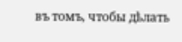въ томъ, чтобы дѣлать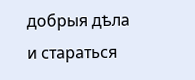добрыя дѣла и стараться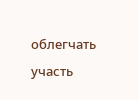облегчать участь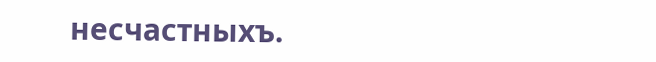несчастныхъ.